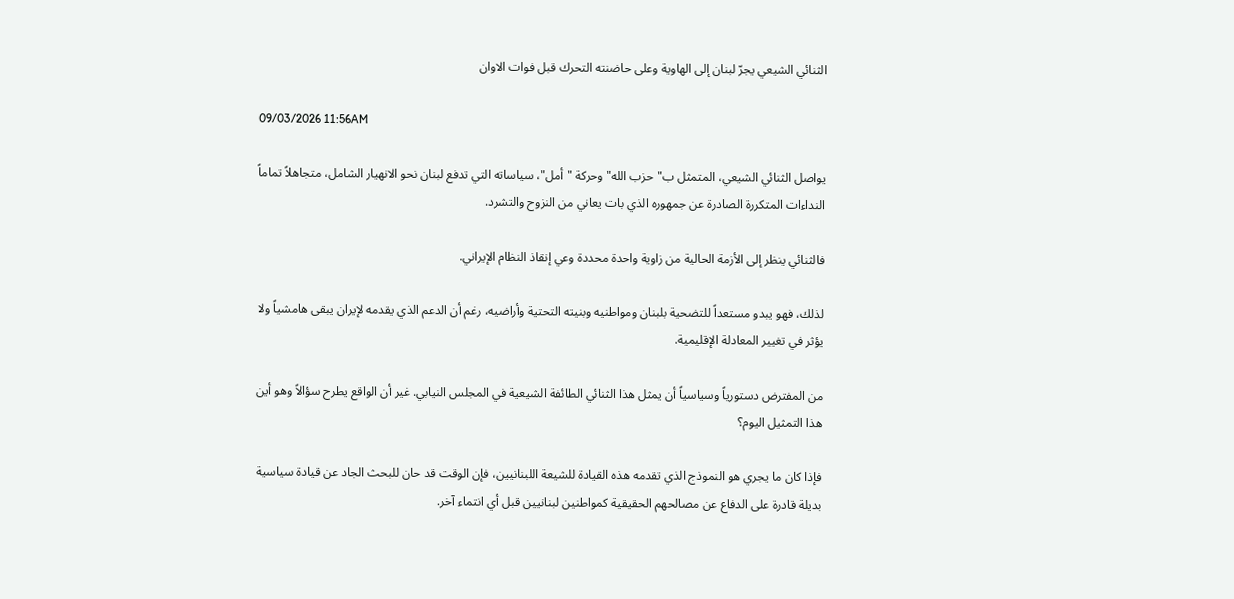الثنائي الشيعي يجرّ لبنان إلى الهاوية وعلى حاضنته التحرك قبل فوات الاوان

09/03/2026 11:56AM

يواصل الثنائي الشيعي، المتمثل ب"حزب الله" وحركة "أمل"، سياساته التي تدفع لبنان نحو الانهيار الشامل، متجاهلاً تماماً النداءات المتكررة الصادرة عن جمهوره الذي بات يعاني من النزوح والتشرد.

فالثنائي ينظر إلى الأزمة الحالية من زاوية واحدة محددة وعي إنقاذ النظام الإيراني.

لذلك، فهو يبدو مستعداً للتضحية بلبنان ومواطنيه وبنيته التحتية وأراضيه، رغم أن الدعم الذي يقدمه لإيران يبقى هامشياً ولا يؤثر في تغيير المعادلة الإقليمية.

من المفترض دستورياً وسياسياً أن يمثل هذا الثنائي الطائفة الشيعية في المجلس النيابي. غير أن الواقع يطرح سؤالاً وهو أين هذا التمثيل اليوم؟

فإذا كان ما يجري هو النموذج الذي تقدمه هذه القيادة للشيعة اللبنانيين، فإن الوقت قد حان للبحث الجاد عن قيادة سياسية بديلة قادرة على الدفاع عن مصالحهم الحقيقية كمواطنين لبنانيين قبل أي انتماء آخر.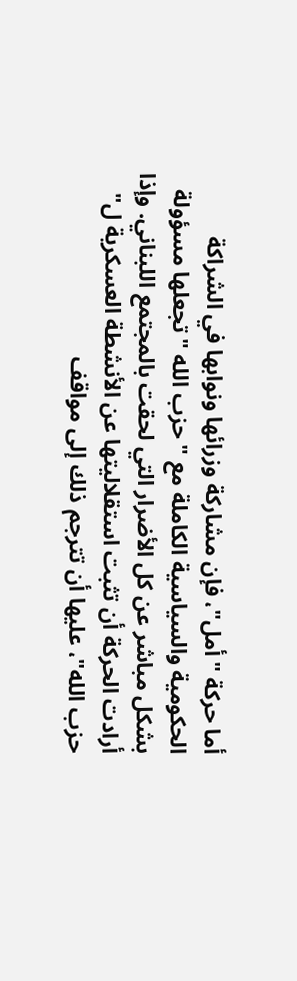أما حركة "أمل"، فإن مشاركة وزرائها ونوابها في الشراكة الحكومية والسياسية الكاملة مع "حزب الله "تجعلها مسؤولة بشكل مباشر عن كل الأضرار التي لحقت بالمجتمع اللبناني. وإذا أرادت الحركة أن تثبت استقلاليتها عن الأنشطة العسكرية ل" حزب الله"، عليها أن تترجم ذلك إلى مواقف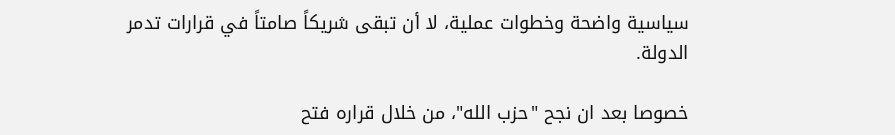سياسية واضحة وخطوات عملية، لا أن تبقى شريكاً صامتاً في قرارات تدمر الدولة.

خصوصا بعد ان نجح "حزب الله"، من خلال قراره فتح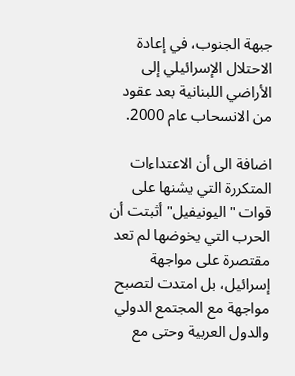جبهة الجنوب، في إعادة الاحتلال الإسرائيلي إلى الأراضي اللبنانية بعد عقود من الانسحاب عام 2000.

اضافة الى أن الاعتداءات المتكررة التي يشنها على قوات "اليونيفيل" أثبتت أن الحرب التي يخوضها لم تعد مقتصرة على مواجهة إسرائيل، بل امتدت لتصبح مواجهة مع المجتمع الدولي والدول العربية وحتى مع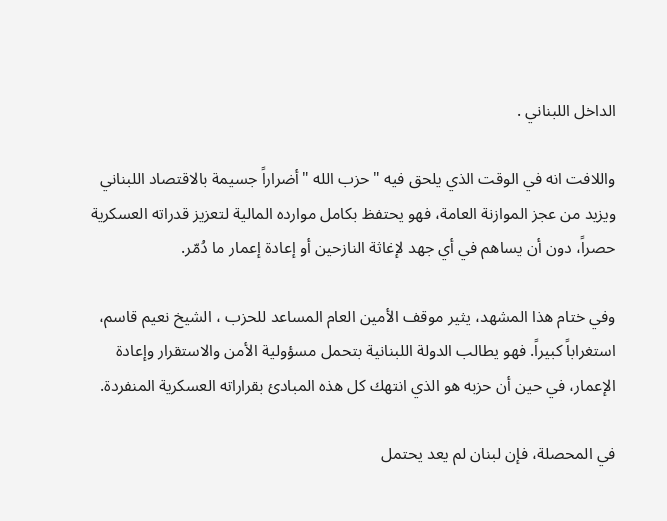الداخل اللبناني .

واللافت انه في الوقت الذي يلحق فيه "حزب الله "أضراراً جسيمة بالاقتصاد اللبناني ويزيد من عجز الموازنة العامة، فهو يحتفظ بكامل موارده المالية لتعزيز قدراته العسكرية حصراً، دون أن يساهم في أي جهد لإغاثة النازحين أو إعادة إعمار ما دُمّر.

وفي ختام هذا المشهد، يثير موقف الأمين العام المساعد للحزب ، الشيخ نعيم قاسم، استغراباً كبيراً. فهو يطالب الدولة اللبنانية بتحمل مسؤولية الأمن والاستقرار وإعادة الإعمار، في حين أن حزبه هو الذي انتهك كل هذه المبادئ بقراراته العسكرية المنفردة.

في المحصلة، فإن لبنان لم يعد يحتمل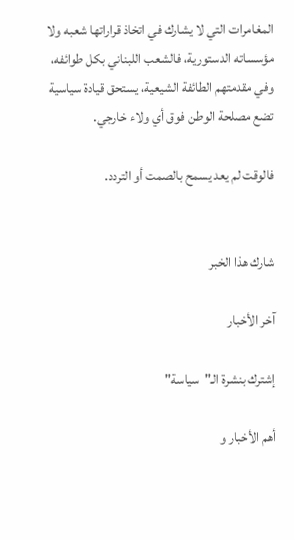المغامرات التي لا يشارك في اتخاذ قراراتها شعبه ولا مؤسساته الدستورية، فالشعب اللبناني بكل طوائفه، وفي مقدمتهم الطائفة الشيعية، يستحق قيادة سياسية تضع مصلحة الوطن فوق أي ولاء خارجي.

فالوقت لم يعد يسمح بالصمت أو التردد.


شارك هذا الخبر

آخر الأخبار

إشترك بنشرة الـ"سياسة"

أهم الأخبار و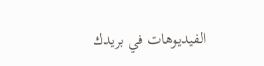الفيديوهات في بريدك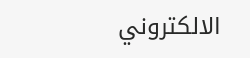الالكتروني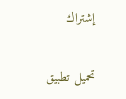إشتراك

تحميل تطبيق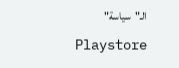الـ"سياسة"

Playstore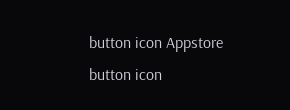button icon Appstore button icon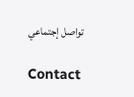تواصل إجتماعي

Contact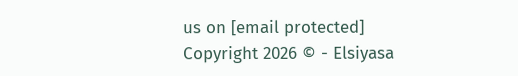us on [email protected]
Copyright 2026 © - Elsiyasa